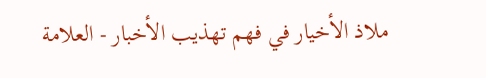ملاذ الأخيار في فهم تهذيب الأخبار - العلامة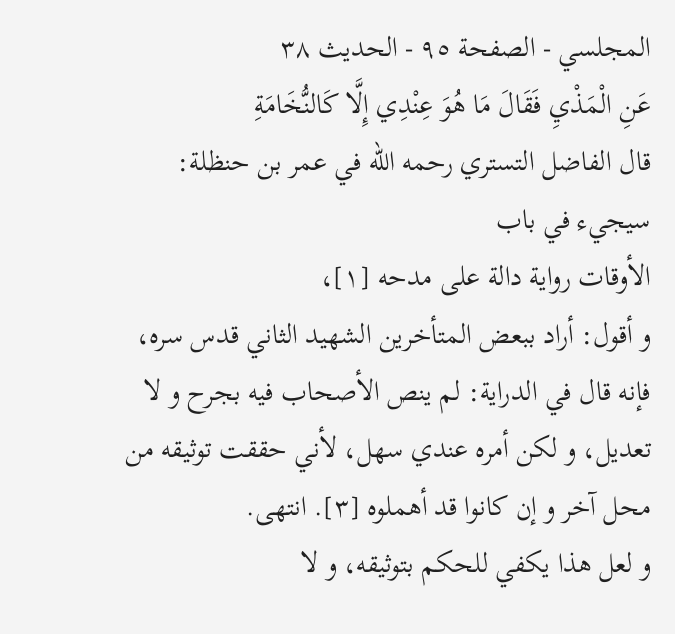المجلسي - الصفحة ٩٥ - الحديث ٣٨
عَنِ الْمَذْيِ فَقَالَ مَا هُوَ عِنْدِي إِلَّا كَالنُّخَامَةِ
قال الفاضل التستري رحمه الله في عمر بن حنظلة: سيجيء في باب
الأوقات رواية دالة على مدحه [١]،
و أقول: أراد ببعض المتأخرين الشهيد الثاني قدس سره، فإنه قال في الدراية: لم ينص الأصحاب فيه بجرح و لا تعديل، و لكن أمره عندي سهل، لأني حققت توثيقه من محل آخر و إن كانوا قد أهملوه [٣]. انتهى.
و لعل هذا يكفي للحكم بتوثيقه، و لا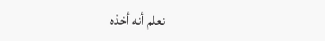نعلم أنه أخذه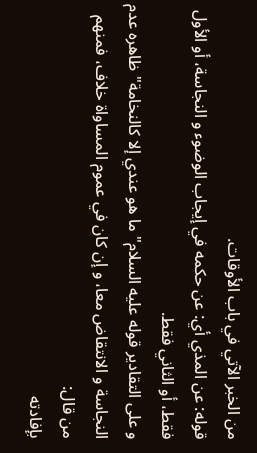من الخبر الآتي في باب الأوقات.
قوله: عن المذي أي: عن حكمه في إيجاب الوضوء و النجاسة، أو الأول فقط، أو الثاني فقط.
و على التقادير قوله عليه السلام" ما هو عندي إلا كالنخامة" ظاهره عدم النجاسة و الانتقاض معا، و إن كان في عموم المساواة خلاف، فمنهم من قال:
بإفادته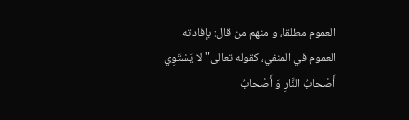العموم مطلقا، و منهم من قال: بإفادته العموم في المنفي، كقوله تعالى" لا يَسْتَوِي أَصْحابُ النَّارِ وَ أَصْحابُ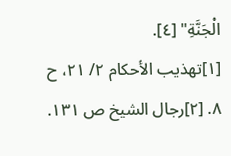الْجَنَّةِ" [٤].
[١]تهذيب الأحكام ٢/ ٢١، ح ٨. [٢]رجال الشيخ ص ١٣١.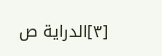[٣]الدراية ص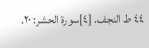٤٤ ط النجف. [٤]سورة الحشر: ٢٠.